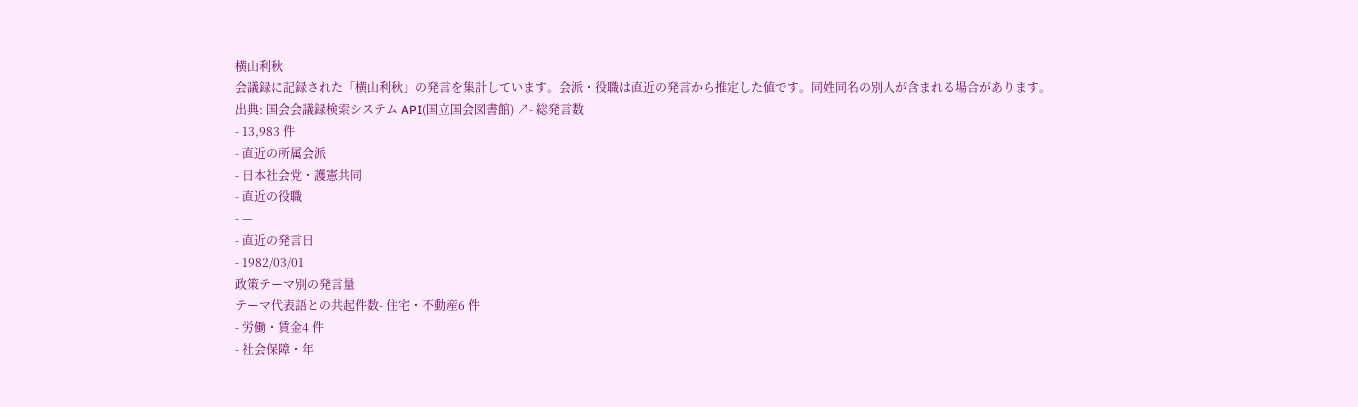横山利秋
会議録に記録された「横山利秋」の発言を集計しています。会派・役職は直近の発言から推定した値です。同姓同名の別人が含まれる場合があります。
出典: 国会会議録検索システム API(国立国会図書館) ↗- 総発言数
- 13,983 件
- 直近の所属会派
- 日本社会党・護憲共同
- 直近の役職
- —
- 直近の発言日
- 1982/03/01
政策テーマ別の発言量
テーマ代表語との共起件数- 住宅・不動産6 件
- 労働・賃金4 件
- 社会保障・年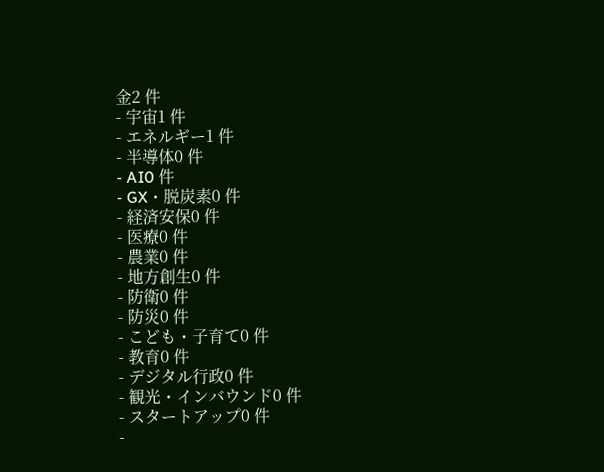金2 件
- 宇宙1 件
- エネルギー1 件
- 半導体0 件
- AI0 件
- GX・脱炭素0 件
- 経済安保0 件
- 医療0 件
- 農業0 件
- 地方創生0 件
- 防衛0 件
- 防災0 件
- こども・子育て0 件
- 教育0 件
- デジタル行政0 件
- 観光・インバウンド0 件
- スタートアップ0 件
-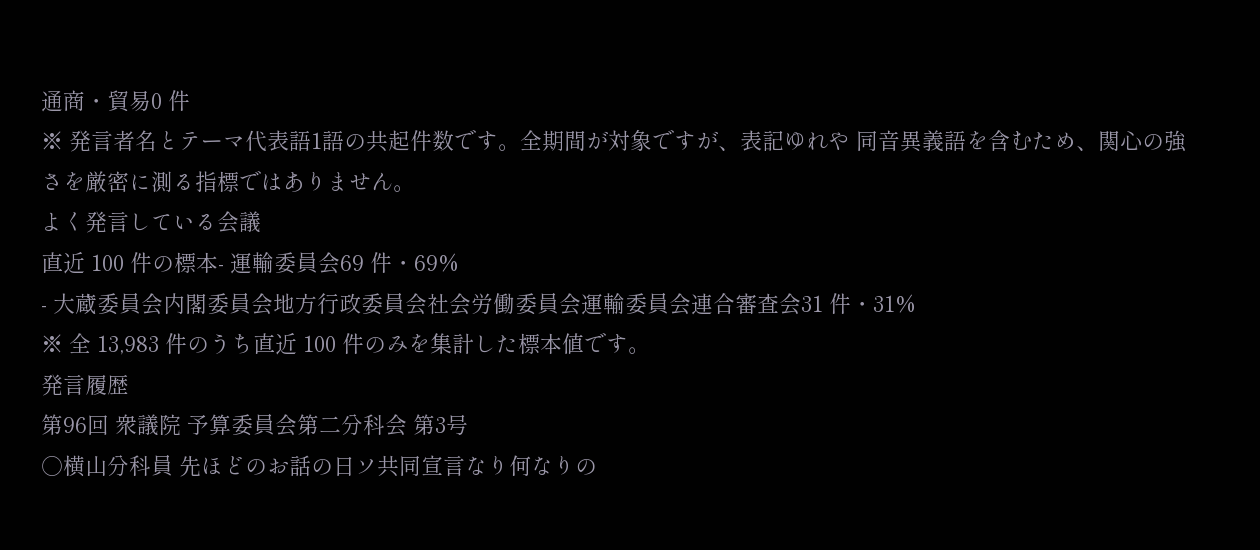通商・貿易0 件
※ 発言者名とテーマ代表語1語の共起件数です。全期間が対象ですが、表記ゆれや 同音異義語を含むため、関心の強さを厳密に測る指標ではありません。
よく発言している会議
直近 100 件の標本- 運輸委員会69 件・69%
- 大蔵委員会内閣委員会地方行政委員会社会労働委員会運輸委員会連合審査会31 件・31%
※ 全 13,983 件のうち直近 100 件のみを集計した標本値です。
発言履歴
第96回 衆議院 予算委員会第二分科会 第3号
○横山分科員 先ほどのお話の日ソ共同宣言なり何なりの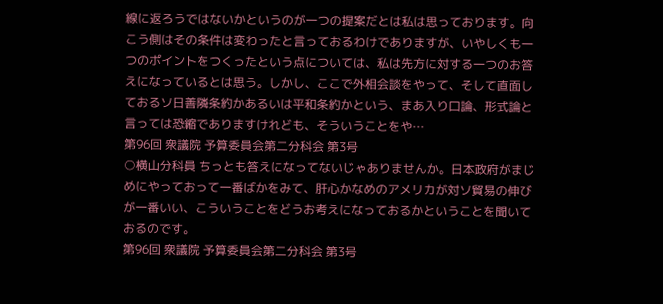線に返ろうではないかというのが一つの提案だとは私は思っております。向こう側はその条件は変わったと言っておるわけでありますが、いやしくも一つのポイントをつくったという点については、私は先方に対する一つのお答えになっているとは思う。しかし、ここで外相会談をやって、そして直面しておるソ日善隣条約かあるいは平和条約かという、まあ入り口論、形式論と言っては恐縮でありますけれども、そういうことをや…
第96回 衆議院 予算委員会第二分科会 第3号
○横山分科員 ちっとも答えになってないじゃありませんか。日本政府がまじめにやっておって一番ばかをみて、肝心かなめのアメリカが対ソ貿易の伸びが一番いい、こういうことをどうお考えになっておるかということを聞いておるのです。
第96回 衆議院 予算委員会第二分科会 第3号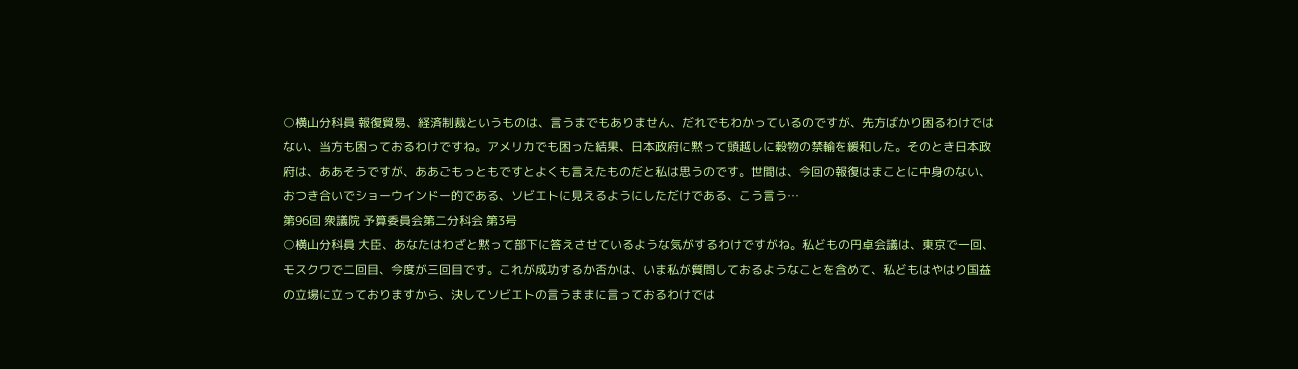○横山分科員 報復貿易、経済制裁というものは、言うまでもありません、だれでもわかっているのですが、先方ばかり困るわけではない、当方も困っておるわけですね。アメリカでも困った結果、日本政府に黙って頭越しに穀物の禁輸を緩和した。そのとき日本政府は、ああそうですが、ああごもっともですとよくも言えたものだと私は思うのです。世間は、今回の報復はまことに中身のない、おつき合いでショーウインドー的である、ソビエトに見えるようにしただけである、こう言う…
第96回 衆議院 予算委員会第二分科会 第3号
○横山分科員 大臣、あなたはわざと黙って部下に答えさせているような気がするわけですがね。私どもの円卓会議は、東京で一回、モスクワで二回目、今度が三回目です。これが成功するか否かは、いま私が質問しておるようなことを含めて、私どもはやはり国益の立場に立っておりますから、決してソビエトの言うままに言っておるわけでは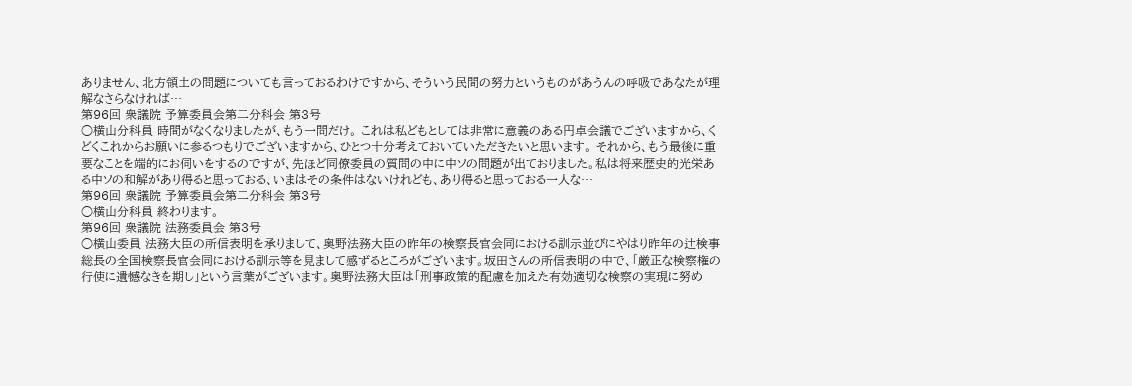ありません、北方領土の問題についても言っておるわけですから、そういう民間の努力というものがあうんの呼吸であなたが理解なさらなければ…
第96回 衆議院 予算委員会第二分科会 第3号
○横山分科員 時間がなくなりましたが、もう一問だけ。 これは私どもとしては非常に意義のある円卓会議でございますから、くどくこれからお願いに参るつもりでございますから、ひとつ十分考えておいていただきたいと思います。 それから、もう最後に重要なことを端的にお伺いをするのですが、先ほど同僚委員の質問の中に中ソの問題が出ておりました。私は将来歴史的光栄ある中ソの和解があり得ると思っておる、いまはその条件はないけれども、あり得ると思っておる一人な…
第96回 衆議院 予算委員会第二分科会 第3号
○横山分科員 終わります。
第96回 衆議院 法務委員会 第3号
○横山委員 法務大臣の所信表明を承りまして、奥野法務大臣の昨年の検察長官会同における訓示並びにやはり昨年の辻検事総長の全国検察長官会同における訓示等を見まして感ずるところがございます。坂田さんの所信表明の中で、「厳正な検察権の行使に遺憾なきを期し」という言葉がございます。奥野法務大臣は「刑事政策的配慮を加えた有効適切な検察の実現に努め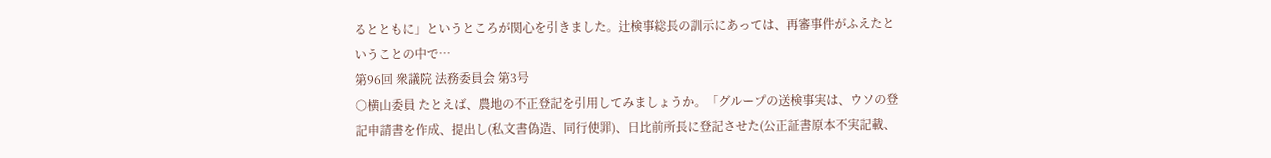るとともに」というところが関心を引きました。辻検事総長の訓示にあっては、再審事件がふえたということの中で…
第96回 衆議院 法務委員会 第3号
○横山委員 たとえば、農地の不正登記を引用してみましょうか。「グループの送検事実は、ウソの登記申請書を作成、提出し(私文書偽造、同行使罪)、日比前所長に登記させた(公正証書原本不実記載、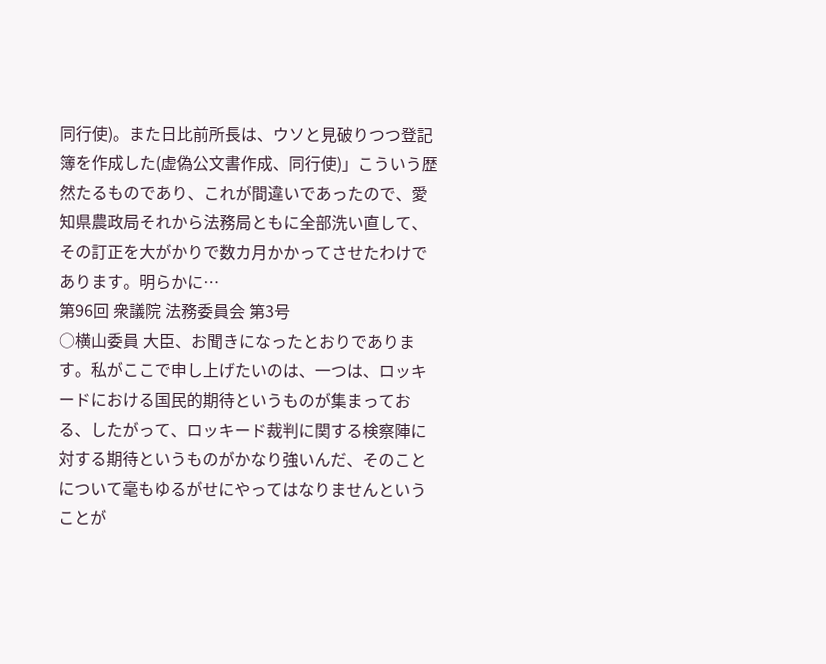同行使)。また日比前所長は、ウソと見破りつつ登記簿を作成した(虚偽公文書作成、同行使)」こういう歴然たるものであり、これが間違いであったので、愛知県農政局それから法務局ともに全部洗い直して、その訂正を大がかりで数カ月かかってさせたわけであります。明らかに…
第96回 衆議院 法務委員会 第3号
○横山委員 大臣、お聞きになったとおりであります。私がここで申し上げたいのは、一つは、ロッキードにおける国民的期待というものが集まっておる、したがって、ロッキード裁判に関する検察陣に対する期待というものがかなり強いんだ、そのことについて毫もゆるがせにやってはなりませんということが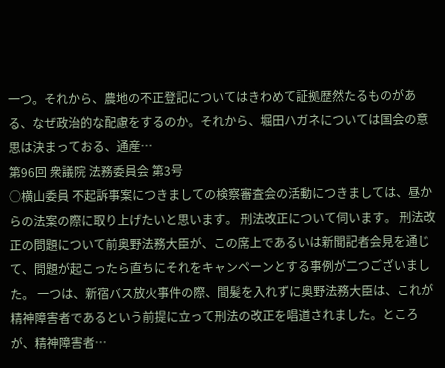一つ。それから、農地の不正登記についてはきわめて証拠歴然たるものがある、なぜ政治的な配慮をするのか。それから、堀田ハガネについては国会の意思は決まっておる、通産…
第96回 衆議院 法務委員会 第3号
○横山委員 不起訴事案につきましての検察審査会の活動につきましては、昼からの法案の際に取り上げたいと思います。 刑法改正について伺います。 刑法改正の問題について前奥野法務大臣が、この席上であるいは新聞記者会見を通じて、問題が起こったら直ちにそれをキャンペーンとする事例が二つございました。 一つは、新宿バス放火事件の際、間髪を入れずに奥野法務大臣は、これが精神障害者であるという前提に立って刑法の改正を唱道されました。ところが、精神障害者…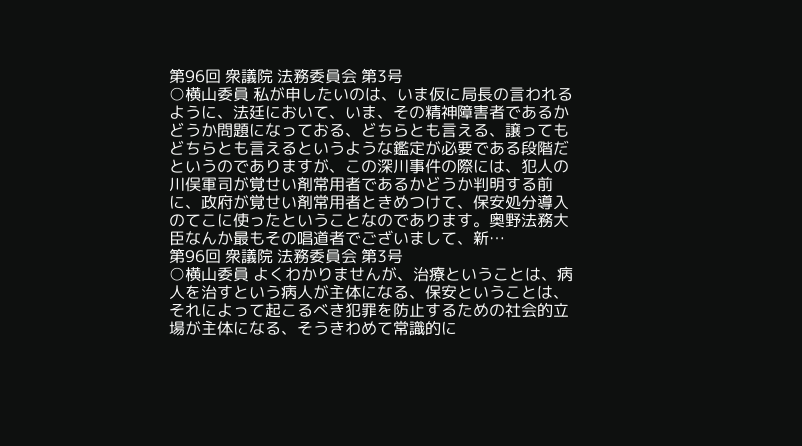第96回 衆議院 法務委員会 第3号
○横山委員 私が申したいのは、いま仮に局長の言われるように、法廷において、いま、その精神障害者であるかどうか問題になっておる、どちらとも言える、譲ってもどちらとも言えるというような鑑定が必要である段階だというのでありますが、この深川事件の際には、犯人の川俣軍司が覚せい剤常用者であるかどうか判明する前に、政府が覚せい剤常用者ときめつけて、保安処分導入のてこに使ったということなのであります。奥野法務大臣なんか最もその唱道者でございまして、新…
第96回 衆議院 法務委員会 第3号
○横山委員 よくわかりませんが、治療ということは、病人を治すという病人が主体になる、保安ということは、それによって起こるべき犯罪を防止するための社会的立場が主体になる、そうきわめて常識的に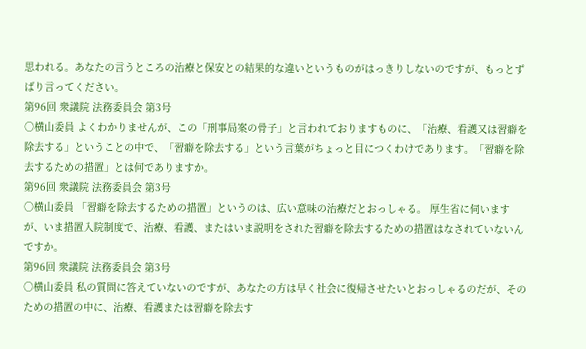思われる。あなたの言うところの治療と保安との結果的な違いというものがはっきりしないのですが、もっとずばり言ってください。
第96回 衆議院 法務委員会 第3号
○横山委員 よくわかりませんが、この「刑事局案の骨子」と言われておりますものに、「治療、看護又は習癖を除去する」ということの中で、「習癖を除去する」という言葉がちょっと目につくわけであります。「習癖を除去するための措置」とは何でありますか。
第96回 衆議院 法務委員会 第3号
○横山委員 「習癖を除去するための措置」というのは、広い意味の治療だとおっしゃる。 厚生省に伺いますが、いま措置入院制度で、治療、看護、またはいま説明をされた習癖を除去するための措置はなされていないんですか。
第96回 衆議院 法務委員会 第3号
○横山委員 私の質問に答えていないのですが、あなたの方は早く社会に復帰させたいとおっしゃるのだが、そのための措置の中に、治療、看護または習癖を除去す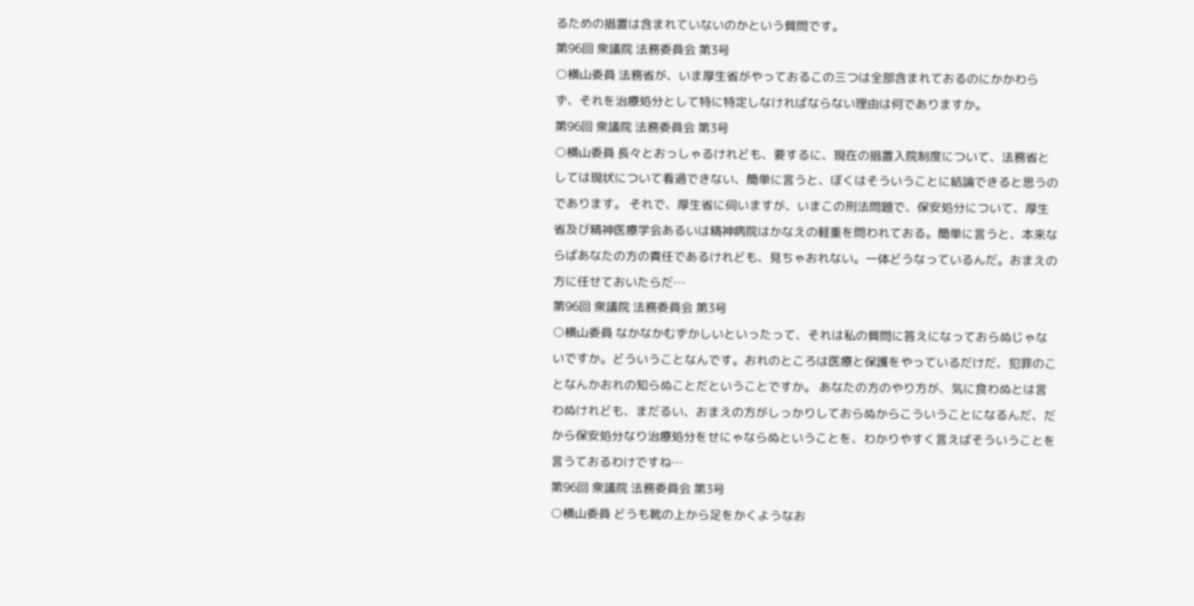るための措置は含まれていないのかという質問です。
第96回 衆議院 法務委員会 第3号
○横山委員 法務省が、いま厚生省がやっておるこの三つは全部含まれておるのにかかわらず、それを治療処分として特に特定しなければならない理由は何でありますか。
第96回 衆議院 法務委員会 第3号
○横山委員 長々とおっしゃるけれども、要するに、現在の措置入院制度について、法務省としては現状について看過できない、簡単に言うと、ぼくはそういうことに結論できると思うのであります。 それで、厚生省に伺いますが、いまこの刑法問題で、保安処分について、厚生省及び精神医療学会あるいは精神病院はかなえの軽重を問われておる。簡単に言うと、本来ならばあなたの方の責任であるけれども、見ちゃおれない。一体どうなっているんだ。おまえの方に任せておいたらだ…
第96回 衆議院 法務委員会 第3号
○横山委員 なかなかむずかしいといったって、それは私の質問に答えになっておらぬじゃないですか。どういうことなんです。おれのところは医療と保護をやっているだけだ、犯罪のことなんかおれの知らぬことだということですか。 あなたの方のやり方が、気に食わぬとは言わぬけれども、まだるい、おまえの方がしっかりしておらぬからこういうことになるんだ、だから保安処分なり治療処分をせにゃならぬということを、わかりやすく言えばそういうことを言うておるわけですね…
第96回 衆議院 法務委員会 第3号
○横山委員 どうも靴の上から足をかくようなお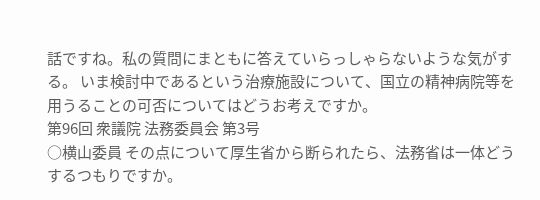話ですね。私の質問にまともに答えていらっしゃらないような気がする。 いま検討中であるという治療施設について、国立の精神病院等を用うることの可否についてはどうお考えですか。
第96回 衆議院 法務委員会 第3号
○横山委員 その点について厚生省から断られたら、法務省は一体どうするつもりですか。